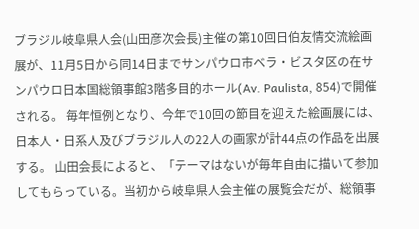ブラジル岐阜県人会(山田彦次会長)主催の第10回日伯友情交流絵画展が、11月5日から同14日までサンパウロ市ベラ・ビスタ区の在サンパウロ日本国総領事館3階多目的ホール(Av. Paulista, 854)で開催される。 毎年恒例となり、今年で10回の節目を迎えた絵画展には、日本人・日系人及びブラジル人の22人の画家が計44点の作品を出展する。 山田会長によると、「テーマはないが毎年自由に描いて参加してもらっている。当初から岐阜県人会主催の展覧会だが、総領事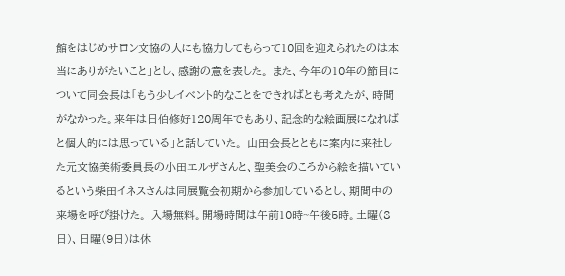館をはじめサロン文協の人にも協力してもらって10回を迎えられたのは本当にありがたいこと」とし、感謝の意を表した。 また、今年の10年の節目について同会長は「もう少しイベント的なことをできればとも考えたが、時間がなかった。来年は日伯修好120周年でもあり、記念的な絵画展になればと個人的には思っている」と話していた。 山田会長とともに案内に来社した元文協美術委員長の小田エルザさんと、聖美会のころから絵を描いているという柴田イネスさんは同展覧会初期から参加しているとし、期間中の来場を呼び掛けた。 入場無料。開場時間は午前10時~午後5時。土曜(8日)、日曜(9日)は休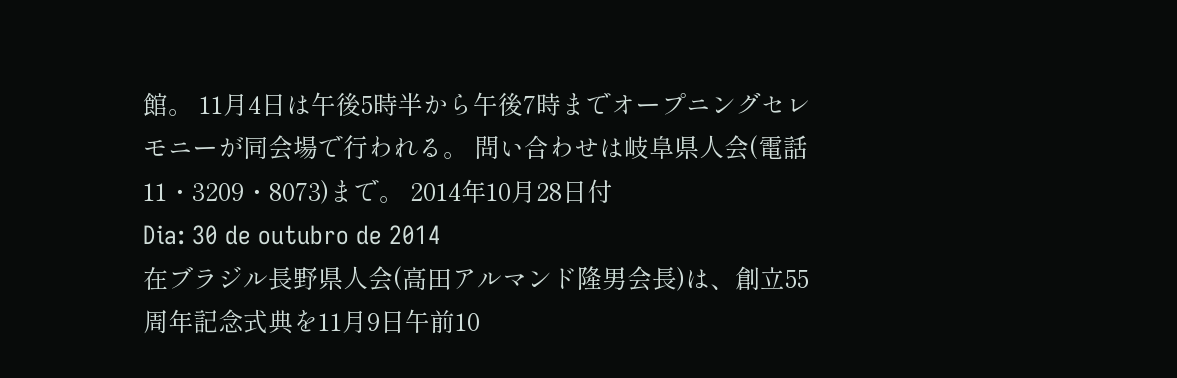館。 11月4日は午後5時半から午後7時までオープニングセレモニーが同会場で行われる。 問い合わせは岐阜県人会(電話11・3209・8073)まで。 2014年10月28日付
Dia: 30 de outubro de 2014
在ブラジル長野県人会(高田アルマンド隆男会長)は、創立55周年記念式典を11月9日午前10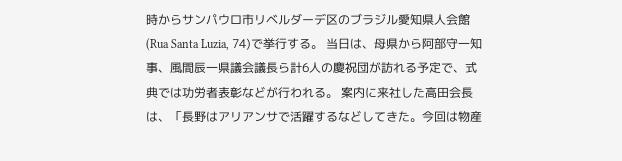時からサンパウロ市リベルダーデ区のブラジル愛知県人会館(Rua Santa Luzia, 74)で挙行する。 当日は、母県から阿部守一知事、風間辰一県議会議長ら計6人の慶祝団が訪れる予定で、式典では功労者表彰などが行われる。 案内に来社した高田会長は、「長野はアリアンサで活躍するなどしてきた。今回は物産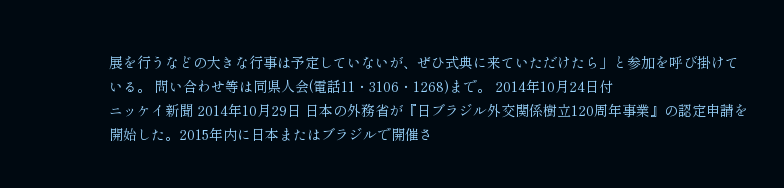展を行うなどの大きな行事は予定していないが、ぜひ式典に来ていただけたら」と参加を呼び掛けている。 問い合わせ等は同県人会(電話11・3106・1268)まで。 2014年10月24日付
ニッケイ新聞 2014年10月29日 日本の外務省が『日ブラジル外交関係樹立120周年事業』の認定申請を開始した。2015年内に日本またはブラジルで開催さ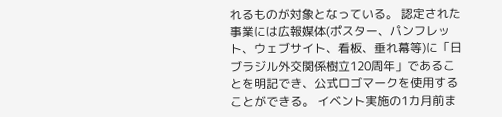れるものが対象となっている。 認定された事業には広報媒体(ポスター、パンフレット、ウェブサイト、看板、垂れ幕等)に「日ブラジル外交関係樹立120周年」であることを明記でき、公式ロゴマークを使用することができる。 イベント実施の1カ月前ま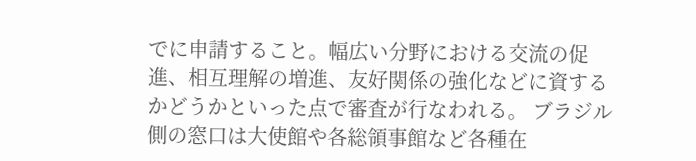でに申請すること。幅広い分野における交流の促進、相互理解の増進、友好関係の強化などに資するかどうかといった点で審査が行なわれる。 ブラジル側の窓口は大使館や各総領事館など各種在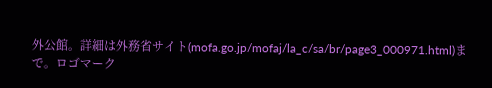外公館。詳細は外務省サイト(mofa.go.jp/mofaj/la_c/sa/br/page3_000971.html)まで。ロゴマーク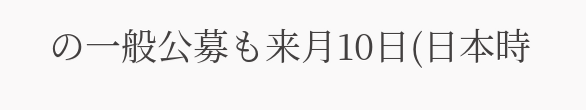の一般公募も来月10日(日本時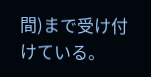間)まで受け付けている。